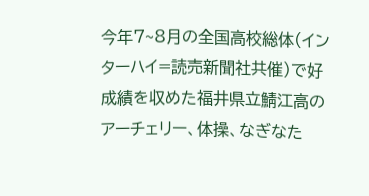今年7~8月の全国高校総体(インターハイ=読売新聞社共催)で好成績を収めた福井県立鯖江高のアーチェリー、体操、なぎなた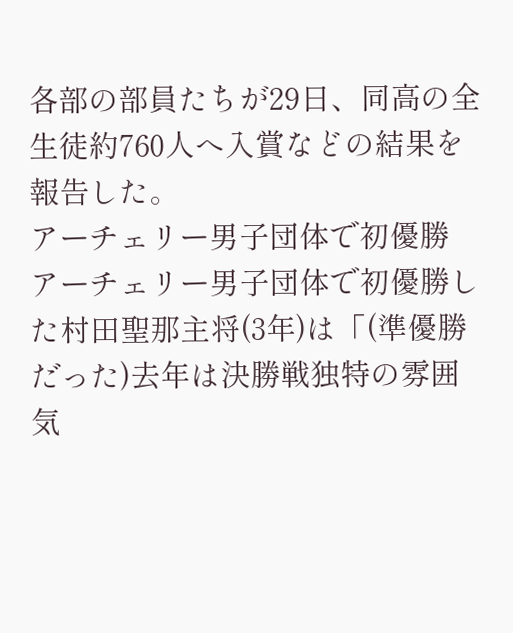各部の部員たちが29日、同高の全生徒約760人へ入賞などの結果を報告した。
アーチェリー男子団体で初優勝
アーチェリー男子団体で初優勝した村田聖那主将(3年)は「(準優勝だった)去年は決勝戦独特の雰囲気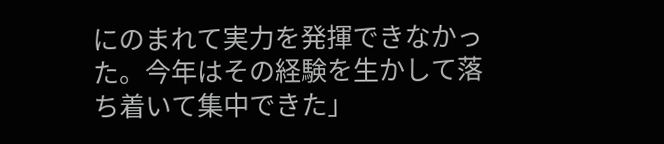にのまれて実力を発揮できなかった。今年はその経験を生かして落ち着いて集中できた」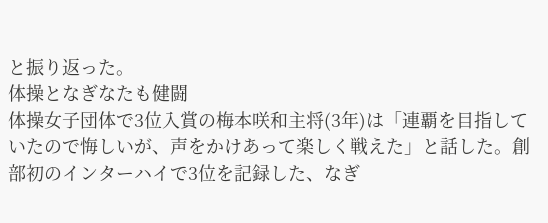と振り返った。
体操となぎなたも健闘
体操女子団体で3位入賞の梅本咲和主将(3年)は「連覇を目指していたので悔しいが、声をかけあって楽しく戦えた」と話した。創部初のインターハイで3位を記録した、なぎ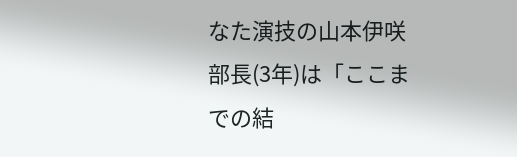なた演技の山本伊咲部長(3年)は「ここまでの結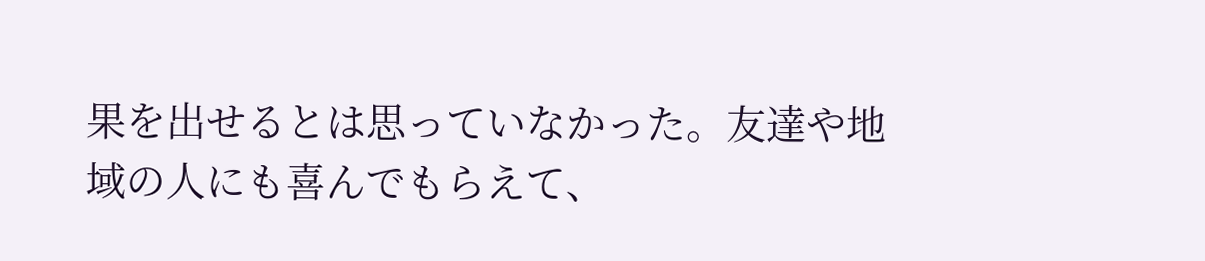果を出せるとは思っていなかった。友達や地域の人にも喜んでもらえて、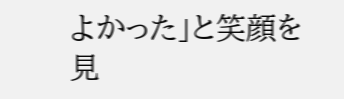よかった」と笑顔を見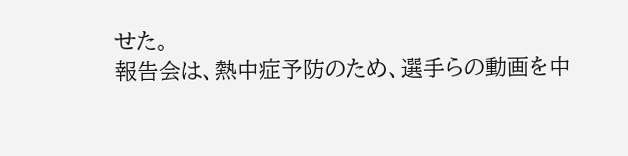せた。
報告会は、熱中症予防のため、選手らの動画を中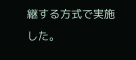継する方式で実施した。